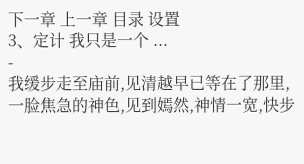下一章 上一章 目录 设置
3、定计 我只是一个 ...
-
我缓步走至庙前,见清越早已等在了那里,一脸焦急的神色,见到嫣然,神情一宽,快步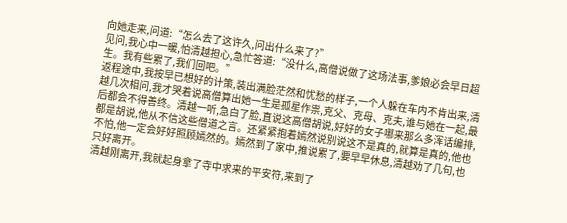向她走来,问道:“怎么去了这许久,问出什么来了?”
见问,我心中一暖,怕清越担心,急忙答道:“没什么,高僧说做了这场法事,爹娘必会早日超生。我有些累了,我们回吧。”
返程途中,我按早已想好的计策,装出满脸茫然和忧愁的样子,一个人躲在车内不肯出来,清越几次相问,我才哭着说高僧算出她一生是孤星作祟,克父、克母、克夫,谁与她在一起,最后都会不得善终。清越一听,急白了脸,直说这高僧胡说,好好的女子哪来那么多浑话编排,都是胡说,他从不信这些僧道之言。还紧紧抱着嫣然说别说这不是真的,就算是真的,他也不怕,他一定会好好照顾嫣然的。嫣然到了家中,推说累了,要早早休息,清越劝了几句,也只好离开。
清越刚离开,我就起身拿了寺中求来的平安符,来到了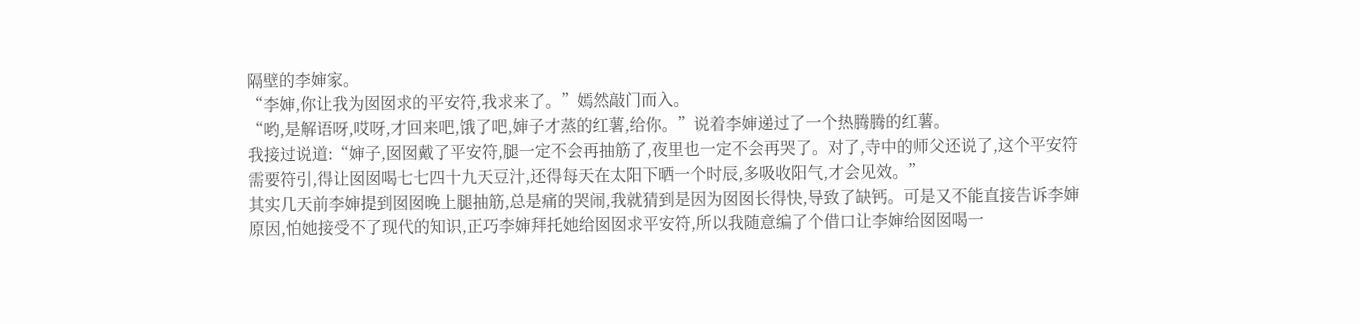隔壁的李婶家。
“李婶,你让我为囡囡求的平安符,我求来了。”嫣然敲门而入。
“哟,是解语呀,哎呀,才回来吧,饿了吧,婶子才蒸的红薯,给你。”说着李婶递过了一个热腾腾的红薯。
我接过说道:“婶子,囡囡戴了平安符,腿一定不会再抽筋了,夜里也一定不会再哭了。对了,寺中的师父还说了,这个平安符需要符引,得让囡囡喝七七四十九天豆汁,还得每天在太阳下晒一个时辰,多吸收阳气,才会见效。”
其实几天前李婶提到囡囡晚上腿抽筋,总是痛的哭闹,我就猜到是因为囡囡长得快,导致了缺钙。可是又不能直接告诉李婶原因,怕她接受不了现代的知识,正巧李婶拜托她给囡囡求平安符,所以我随意编了个借口让李婶给囡囡喝一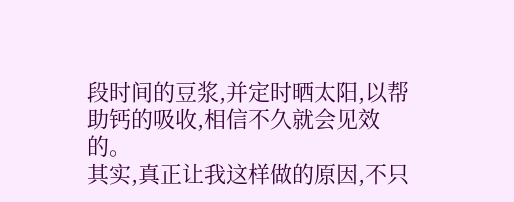段时间的豆浆,并定时晒太阳,以帮助钙的吸收,相信不久就会见效的。
其实,真正让我这样做的原因,不只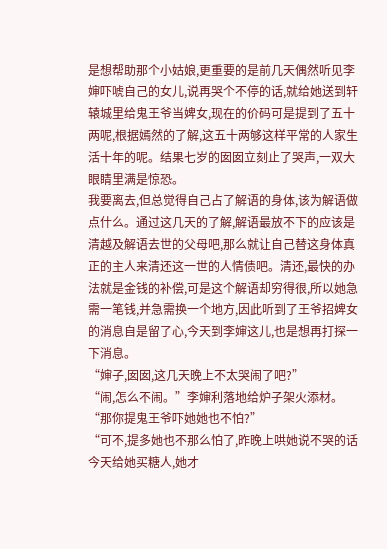是想帮助那个小姑娘,更重要的是前几天偶然听见李婶吓唬自己的女儿,说再哭个不停的话,就给她送到轩辕城里给鬼王爷当婢女,现在的价码可是提到了五十两呢,根据嫣然的了解,这五十两够这样平常的人家生活十年的呢。结果七岁的囡囡立刻止了哭声,一双大眼睛里满是惊恐。
我要离去,但总觉得自己占了解语的身体,该为解语做点什么。通过这几天的了解,解语最放不下的应该是清越及解语去世的父母吧,那么就让自己替这身体真正的主人来清还这一世的人情债吧。清还,最快的办法就是金钱的补偿,可是这个解语却穷得很,所以她急需一笔钱,并急需换一个地方,因此听到了王爷招婢女的消息自是留了心,今天到李婶这儿,也是想再打探一下消息。
“婶子,囡囡,这几天晚上不太哭闹了吧?”
“闹,怎么不闹。”李婶利落地给炉子架火添材。
“那你提鬼王爷吓她她也不怕?”
“可不,提多她也不那么怕了,昨晚上哄她说不哭的话今天给她买糖人,她才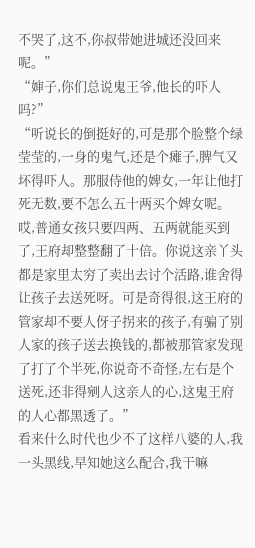不哭了,这不,你叔带她进城还没回来呢。”
“婶子,你们总说鬼王爷,他长的吓人吗?”
“听说长的倒挺好的,可是那个脸整个绿莹莹的,一身的鬼气,还是个瘫子,脾气又坏得吓人。那服侍他的婢女,一年让他打死无数,要不怎么五十两买个婢女呢。哎,普通女孩只要四两、五两就能买到了,王府却整整翻了十倍。你说这亲丫头都是家里太穷了卖出去讨个活路,谁舍得让孩子去送死呀。可是奇得很,这王府的管家却不要人伢子拐来的孩子,有骗了别人家的孩子送去换钱的,都被那管家发现了打了个半死,你说奇不奇怪,左右是个送死,还非得剜人这亲人的心,这鬼王府的人心都黑透了。”
看来什么时代也少不了这样八婆的人,我一头黑线,早知她这么配合,我干嘛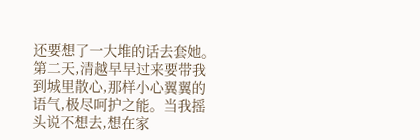还要想了一大堆的话去套她。
第二天,清越早早过来要带我到城里散心,那样小心翼翼的语气,极尽呵护之能。当我摇头说不想去,想在家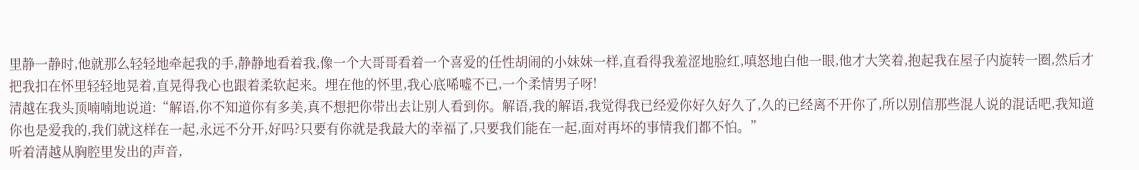里静一静时,他就那么轻轻地牵起我的手,静静地看着我,像一个大哥哥看着一个喜爱的任性胡闹的小妹妹一样,直看得我羞涩地脸红,嗔怒地白他一眼,他才大笑着,抱起我在屋子内旋转一圈,然后才把我扣在怀里轻轻地晃着,直晃得我心也跟着柔软起来。埋在他的怀里,我心底唏嘘不已,一个柔情男子呀!
清越在我头顶喃喃地说道:“解语,你不知道你有多美,真不想把你带出去让别人看到你。解语,我的解语,我觉得我已经爱你好久好久了,久的已经离不开你了,所以别信那些混人说的混话吧,我知道你也是爱我的,我们就这样在一起,永远不分开,好吗?只要有你就是我最大的幸福了,只要我们能在一起,面对再坏的事情我们都不怕。”
听着清越从胸腔里发出的声音,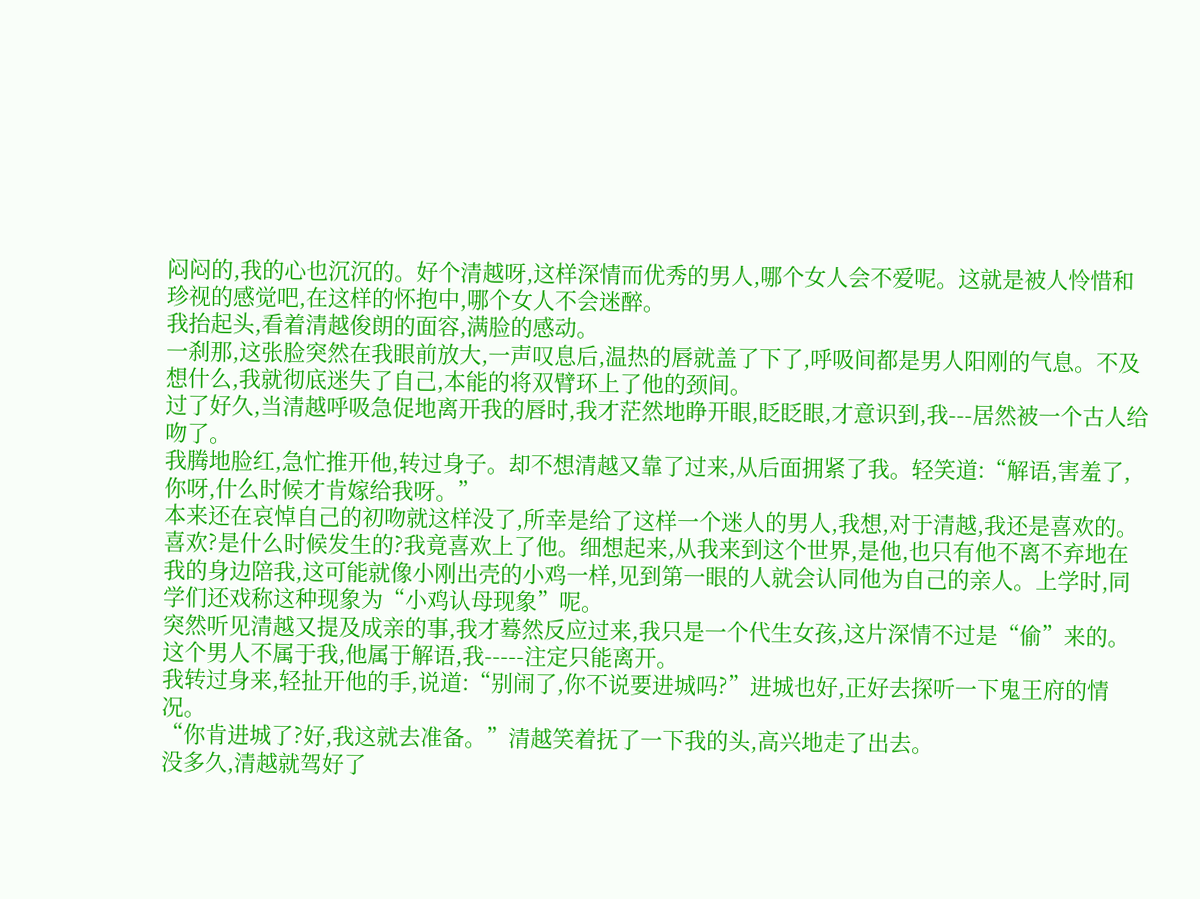闷闷的,我的心也沉沉的。好个清越呀,这样深情而优秀的男人,哪个女人会不爱呢。这就是被人怜惜和珍视的感觉吧,在这样的怀抱中,哪个女人不会迷醉。
我抬起头,看着清越俊朗的面容,满脸的感动。
一刹那,这张脸突然在我眼前放大,一声叹息后,温热的唇就盖了下了,呼吸间都是男人阳刚的气息。不及想什么,我就彻底迷失了自己,本能的将双臂环上了他的颈间。
过了好久,当清越呼吸急促地离开我的唇时,我才茫然地睁开眼,眨眨眼,才意识到,我---居然被一个古人给吻了。
我腾地脸红,急忙推开他,转过身子。却不想清越又靠了过来,从后面拥紧了我。轻笑道:“解语,害羞了,你呀,什么时候才肯嫁给我呀。”
本来还在哀悼自己的初吻就这样没了,所幸是给了这样一个迷人的男人,我想,对于清越,我还是喜欢的。喜欢?是什么时候发生的?我竟喜欢上了他。细想起来,从我来到这个世界,是他,也只有他不离不弃地在我的身边陪我,这可能就像小刚出壳的小鸡一样,见到第一眼的人就会认同他为自己的亲人。上学时,同学们还戏称这种现象为“小鸡认母现象”呢。
突然听见清越又提及成亲的事,我才蓦然反应过来,我只是一个代生女孩,这片深情不过是“偷”来的。这个男人不属于我,他属于解语,我-----注定只能离开。
我转过身来,轻扯开他的手,说道:“别闹了,你不说要进城吗?”进城也好,正好去探听一下鬼王府的情况。
“你肯进城了?好,我这就去准备。”清越笑着抚了一下我的头,高兴地走了出去。
没多久,清越就驾好了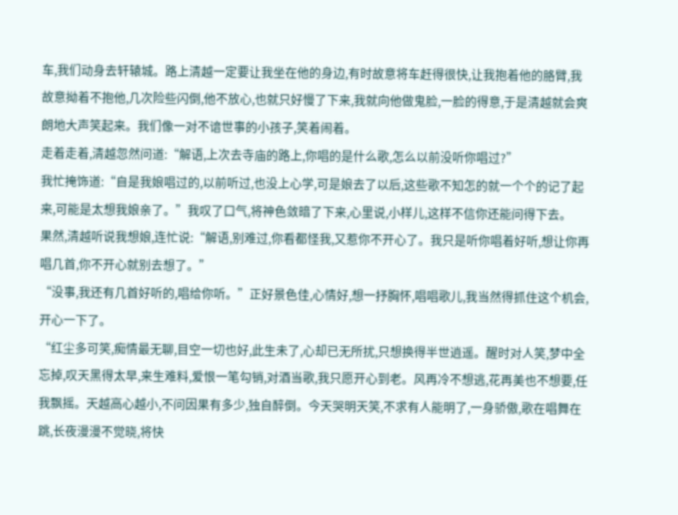车,我们动身去轩辕城。路上清越一定要让我坐在他的身边,有时故意将车赶得很快,让我抱着他的胳臂,我故意拗着不抱他,几次险些闪倒,他不放心,也就只好慢了下来,我就向他做鬼脸,一脸的得意,于是清越就会爽朗地大声笑起来。我们像一对不谙世事的小孩子,笑着闹着。
走着走着,清越忽然问道:“解语,上次去寺庙的路上,你唱的是什么歌,怎么以前没听你唱过?”
我忙掩饰道:“自是我娘唱过的,以前听过,也没上心学,可是娘去了以后,这些歌不知怎的就一个个的记了起来,可能是太想我娘亲了。”我叹了口气,将神色敛暗了下来,心里说,小样儿,这样不信你还能问得下去。
果然,清越听说我想娘,连忙说:“解语,别难过,你看都怪我,又惹你不开心了。我只是听你唱着好听,想让你再唱几首,你不开心就别去想了。”
“没事,我还有几首好听的,唱给你听。”正好景色佳,心情好,想一抒胸怀,唱唱歌儿,我当然得抓住这个机会,开心一下了。
“红尘多可笑,痴情最无聊,目空一切也好,此生未了,心却已无所扰,只想换得半世逍遥。醒时对人笑,梦中全忘掉,叹天黑得太早,来生难料,爱恨一笔勾销,对酒当歌,我只愿开心到老。风再冷不想逃,花再美也不想要,任我飘摇。天越高心越小,不问因果有多少,独自醉倒。今天哭明天笑,不求有人能明了,一身骄傲,歌在唱舞在跳,长夜漫漫不觉晓,将快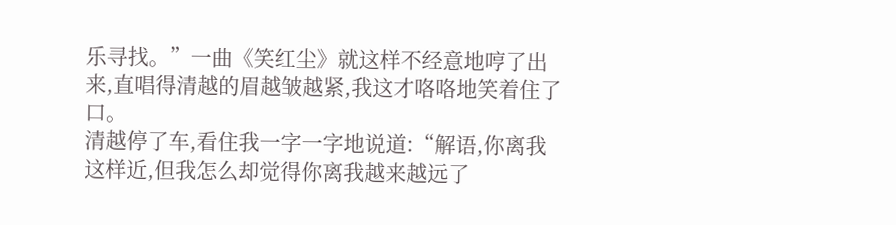乐寻找。”一曲《笑红尘》就这样不经意地哼了出来,直唱得清越的眉越皱越紧,我这才咯咯地笑着住了口。
清越停了车,看住我一字一字地说道:“解语,你离我这样近,但我怎么却觉得你离我越来越远了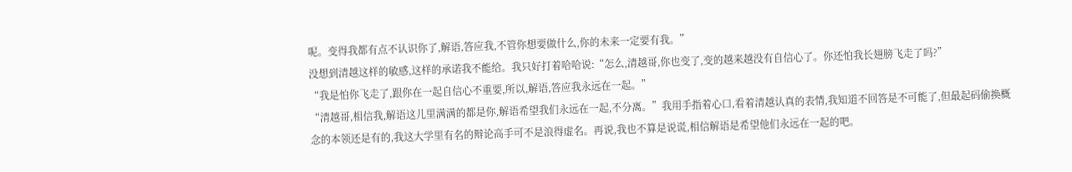呢。变得我都有点不认识你了,解语,答应我,不管你想要做什么,你的未来一定要有我。”
没想到清越这样的敏感,这样的承诺我不能给。我只好打着哈哈说:“怎么,清越哥,你也变了,变的越来越没有自信心了。你还怕我长翅膀飞走了吗?”
“我是怕你飞走了,跟你在一起自信心不重要,所以,解语,答应我永远在一起。”
“清越哥,相信我,解语这儿里满满的都是你,解语希望我们永远在一起,不分离。”我用手指着心口,看着清越认真的表情,我知道不回答是不可能了,但最起码偷换概念的本领还是有的,我这大学里有名的辩论高手可不是浪得虚名。再说,我也不算是说谎,相信解语是希望他们永远在一起的吧。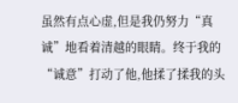虽然有点心虚,但是我仍努力“真诚”地看着清越的眼睛。终于我的“诚意”打动了他,他揉了揉我的头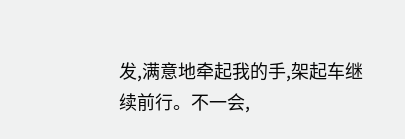发,满意地牵起我的手,架起车继续前行。不一会,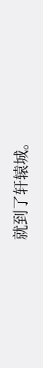就到了轩辕城。